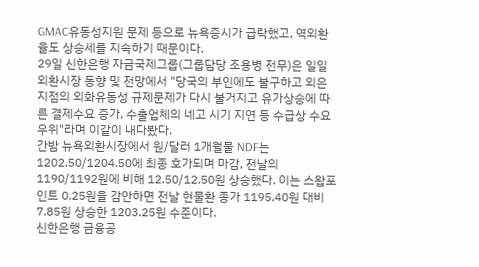GMAC유동성지원 문제 등으로 뉴욕증시가 급락했고, 역외환율도 상승세를 지속하기 때문이다.
29일 신한은행 자금국제그룹(그룹담당 조용병 전무)은 일일 외환시장 동향 및 전망에서 "당국의 부인에도 불구하고 외은지점의 외화유동성 규제문제가 다시 불거지고 유가상승에 따른 결제수요 증가, 수출업체의 네고 시기 지연 등 수급상 수요우위"라며 이같이 내다봤다.
간밤 뉴욕외환시장에서 원/달러 1개월물 NDF는 1202.50/1204.50에 최종 호가되며 마감, 전날의 1190/1192원에 비해 12.50/12.50원 상승했다. 이는 스왑포인트 0.25원을 감안하면 전날 현물환 종가 1195.40원 대비 7.85원 상승한 1203.25원 수준이다.
신한은행 금융공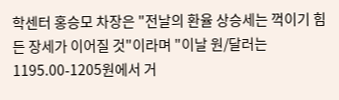학센터 홍승모 차장은 "전날의 환율 상승세는 꺽이기 힘든 장세가 이어질 것"이라며 "이날 원/달러는 1195.00-1205원에서 거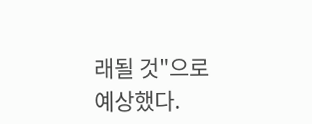래될 것"으로 예상했다.